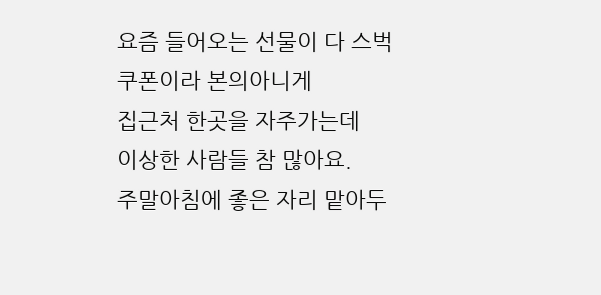요즘 들어오는 선물이 다 스벅쿠폰이라 본의아니게
집근처 한곳을 자주가는데
이상한 사람들 참 많아요.
주말아침에 좋은 자리 맡아두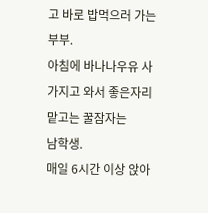고 바로 밥먹으러 가는 부부.
아침에 바나나우유 사가지고 와서 좋은자리 맡고는 꿀잠자는
남학생.
매일 6시간 이상 앉아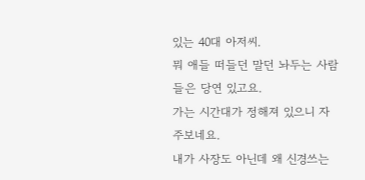있는 40대 아저씨.
뭐 애들 떠들던 말던 놔두는 사람들은 당연 있고요.
가는 시간대가 정해져 있으니 자주보네요.
내가 사장도 아닌데 왜 신경쓰는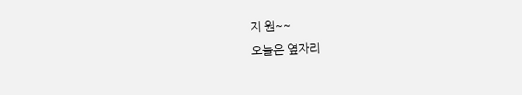지 원~~
오늘은 옆자리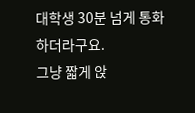대학생 30분 넘게 통화하더라구요.
그냥 짧게 앉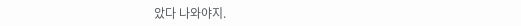았다 나와야지.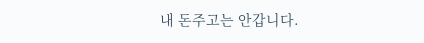내 돈주고는 안갑니다.